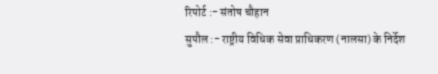रिपोर्ट :- संतोष चौहान
सुपौल :- राष्ट्रीय विधिक सेवा प्राधिकरण (नालसा) के निर्देश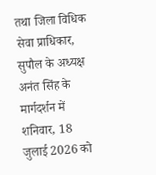तथा जिला विधिक सेवा प्राधिकार, सुपौल के अध्यक्ष अनंत सिंह के मार्गदर्शन में शनिवार, 18 जुलाई 2026 को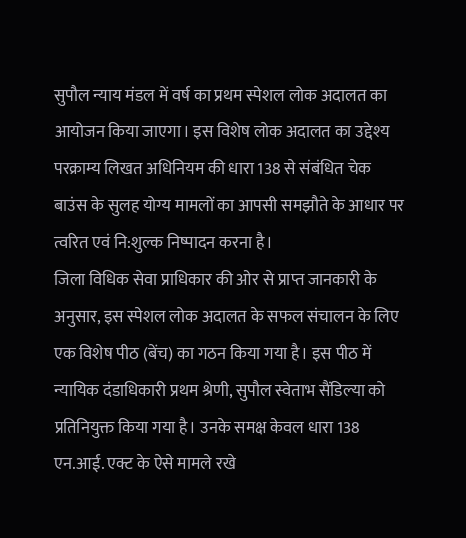सुपौल न्याय मंडल में वर्ष का प्रथम स्पेशल लोक अदालत का आयोजन किया जाएगा। इस विशेष लोक अदालत का उद्देश्य परक्राम्य लिखत अधिनियम की धारा 138 से संबंधित चेक बाउंस के सुलह योग्य मामलों का आपसी समझौते के आधार पर त्वरित एवं नि:शुल्क निष्पादन करना है।
जिला विधिक सेवा प्राधिकार की ओर से प्राप्त जानकारी के अनुसार, इस स्पेशल लोक अदालत के सफल संचालन के लिए एक विशेष पीठ (बेंच) का गठन किया गया है। इस पीठ में न्यायिक दंडाधिकारी प्रथम श्रेणी, सुपौल स्वेताभ सैंडिल्या को प्रतिनियुक्त किया गया है। उनके समक्ष केवल धारा 138 एन.आई. एक्ट के ऐसे मामले रखे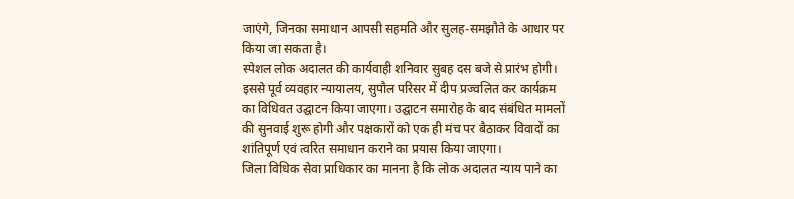जाएंगे, जिनका समाधान आपसी सहमति और सुलह-समझौते के आधार पर किया जा सकता है।
स्पेशल लोक अदालत की कार्यवाही शनिवार सुबह दस बजे से प्रारंभ होगी। इससे पूर्व व्यवहार न्यायालय, सुपौल परिसर में दीप प्रज्वलित कर कार्यक्रम का विधिवत उद्घाटन किया जाएगा। उद्घाटन समारोह के बाद संबंधित मामलों की सुनवाई शुरू होगी और पक्षकारों को एक ही मंच पर बैठाकर विवादों का शांतिपूर्ण एवं त्वरित समाधान कराने का प्रयास किया जाएगा।
जिला विधिक सेवा प्राधिकार का मानना है कि लोक अदालत न्याय पाने का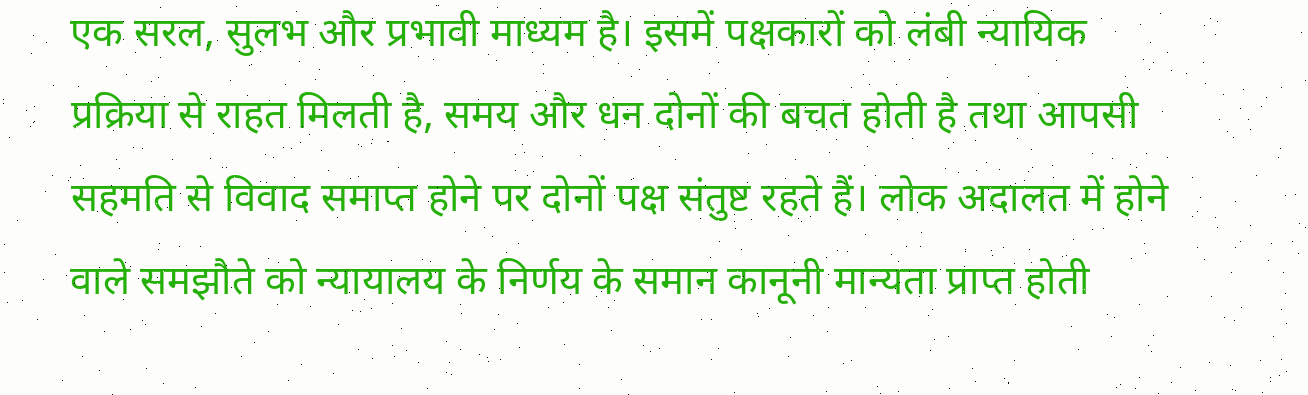एक सरल, सुलभ और प्रभावी माध्यम है। इसमें पक्षकारों को लंबी न्यायिक प्रक्रिया से राहत मिलती है, समय और धन दोनों की बचत होती है तथा आपसी सहमति से विवाद समाप्त होने पर दोनों पक्ष संतुष्ट रहते हैं। लोक अदालत में होने वाले समझौते को न्यायालय के निर्णय के समान कानूनी मान्यता प्राप्त होती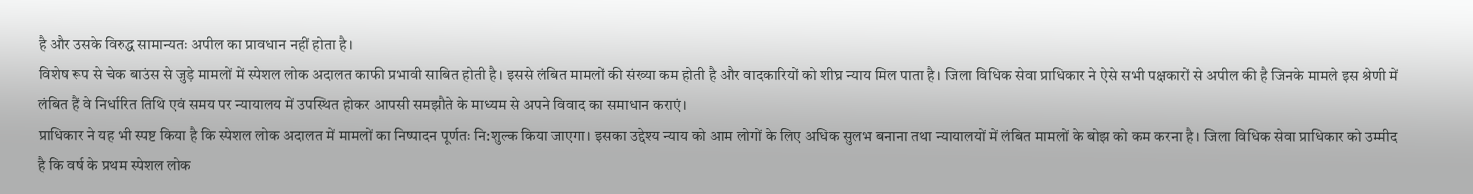है और उसके विरुद्ध सामान्यतः अपील का प्रावधान नहीं होता है।
विशेष रूप से चेक बाउंस से जुड़े मामलों में स्पेशल लोक अदालत काफी प्रभावी साबित होती है। इससे लंबित मामलों की संख्या कम होती है और वादकारियों को शीघ्र न्याय मिल पाता है। जिला विधिक सेवा प्राधिकार ने ऐसे सभी पक्षकारों से अपील की है जिनके मामले इस श्रेणी में लंबित हैं वे निर्धारित तिथि एवं समय पर न्यायालय में उपस्थित होकर आपसी समझौते के माध्यम से अपने विवाद का समाधान कराएं।
प्राधिकार ने यह भी स्पष्ट किया है कि स्पेशल लोक अदालत में मामलों का निष्पादन पूर्णतः नि:शुल्क किया जाएगा। इसका उद्देश्य न्याय को आम लोगों के लिए अधिक सुलभ बनाना तथा न्यायालयों में लंबित मामलों के बोझ को कम करना है। जिला विधिक सेवा प्राधिकार को उम्मीद है कि वर्ष के प्रथम स्पेशल लोक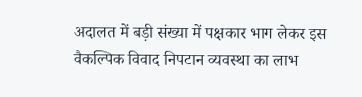अदालत में बड़ी संख्या में पक्षकार भाग लेकर इस वैकल्पिक विवाद निपटान व्यवस्था का लाभ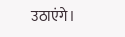उठाएंगे।